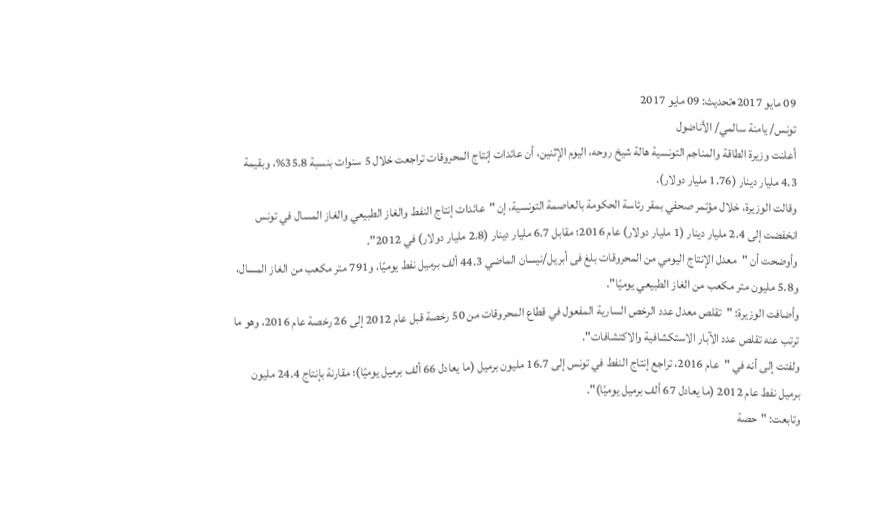09 مايو 2017•تحديث: 09 مايو 2017
تونس/ يامنة سالمي/ الأناضول
أعلنت وزيرة الطاقة والمناجم التونسية هالة شيخ روحه، اليوم الإثنين، أن عائدات إنتاج المحروقات تراجعت خلال 5 سنوات بنسبة 35.8%، وبقيمة 4.3 مليار دينار (1.76 مليار دولار).
وقالت الوزيرة، خلال مؤتمر صحفي بمقر رئاسة الحكومة بالعاصمة التونسية، إن "عائدات إنتاج النفط والغاز الطبيعي والغاز المسال في تونس انخفضت إلى 2.4 مليار دينار (1 مليار دولار) عام 2016؛ مقابل 6.7 مليار دينار (2.8 مليار دولار) في 2012".
وأوضحت أن "معدل الإنتاج اليومي من المحروقات بلغ فى أبريل/نيسان الماضي 44.3 ألف برميل نفط يوميًا، و791 متر مكعب من الغاز المسال، و5.8 مليون متر مكعب من الغاز الطبيعي يوميًا".
وأضافت الوزيرة: "تقلص معدل عدد الرخص السارية المفعول في قطاع المحروقات من 50 رخصة قبل عام 2012 إلى 26 رخصة عام 2016، وهو ما ترتب عنه تقلص عدد الآبار الاستكشافية والاكتشافات".
ولفتت إلى أنه في "عام 2016، تراجع إنتاج النفط في تونس إلى 16.7 مليون برميل (ما يعادل 66 ألف برميل يوميًا)؛ مقارنة بإنتاج 24.4 مليون برميل نفط عام 2012 (ما يعادل 67 ألف برميل يوميًا)".
وتابعت: "حصة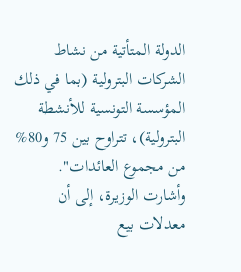الدولة المتأتية من نشاط الشركات البترولية (بما في ذلك المؤسسة التونسية للأنشطة البترولية)، تتراوح بين 75 و80% من مجموع العائدات".
وأشارت الوزيرة، إلى أن معدلات بيع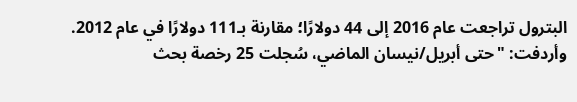البترول تراجعت عام 2016 إلى 44 دولارًا؛ مقارنة بـ111 دولارًا في عام 2012.
وأردفت: "حتى أبريل/نيسان الماضي، سُجلت 25 رخصة بحث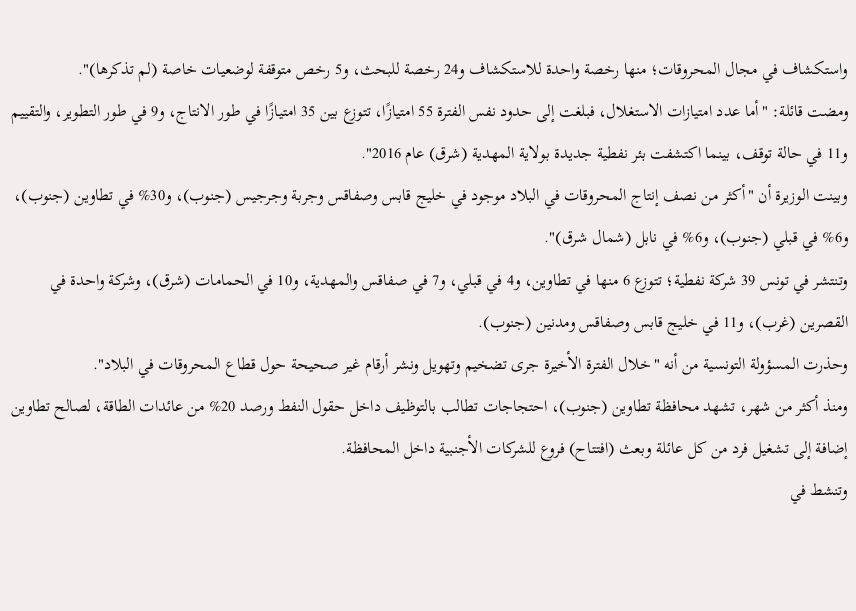واستكشاف في مجال المحروقات؛ منها رخصة واحدة للاستكشاف و24 رخصة للبحث، و5 رخص متوقفة لوضعيات خاصة (لم تذكرها)".
ومضت قائلة: "أما عدد امتيازات الاستغلال، فبلغت إلى حدود نفس الفترة 55 امتيازًا، تتوزع بين 35 امتيازًا في طور الانتاج، و9 في طور التطوير، والتقييم و11 في حالة توقف، بينما اكتشفت بئر نفطية جديدة بولاية المهدية (شرق) عام 2016".
وبينت الوزيرة أن "أكثر من نصف إنتاج المحروقات في البلاد موجود في خليج قابس وصفاقس وجربة وجرجيس (جنوب)، و30% في تطاوين (جنوب)، و6% في قبلي (جنوب)، و6% في نابل (شمال شرق)".
وتنتشر في تونس 39 شركة نفطية؛ تتوزع 6 منها في تطاوين، و4 في قبلي، و7 في صفاقس والمهدية، و10 في الحمامات (شرق)، وشركة واحدة في القصرين (غرب)، و11 في خليج قابس وصفاقس ومدنين (جنوب).
وحذرت المسؤولة التونسية من أنه "خلال الفترة الأخيرة جرى تضخيم وتهويل ونشر أرقام غير صحيحة حول قطاع المحروقات في البلاد".
ومنذ أكثر من شهر، تشهد محافظة تطاوين (جنوب)، احتجاجات تطالب بالتوظيف داخل حقول النفط ورصد 20% من عائدات الطاقة، لصالح تطاوين إضافة إلى تشغيل فرد من كل عائلة وبعث (افتتاح) فروع للشركات الأجنبية داخل المحافظة.
وتنشط في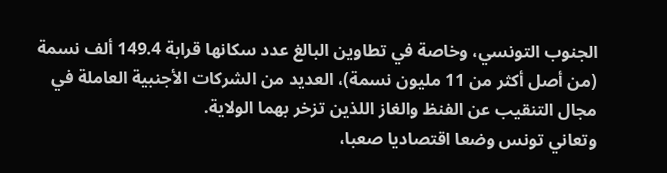الجنوب التونسي، وخاصة في تطاوين البالغ عدد سكانها قرابة 149.4 ألف نسمة (من أصل أكثر من 11 مليون نسمة)، العديد من الشركات الأجنبية العاملة في مجال التنقيب عن الفنظ والغاز اللذين تزخر بهما الولاية.
وتعاني تونس وضعا اقتصاديا صعبا،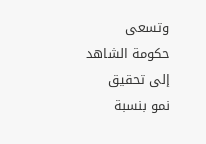وتسعى حكومة الشاهد إلى تحقيق نمو بنسبة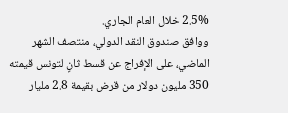2.5% خلال العام الجاري.
ووافق صندوق النقد الدولي، منتصف الشهر الماضي، على الإفراج عن قسط ثانٍ لتونس قيمته 350 مليون دولار من قرض بقيمة 2.8 مليار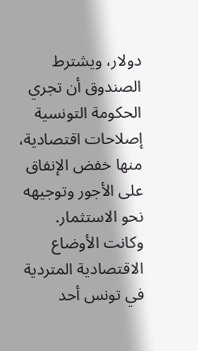دولار، ويشترط الصندوق أن تجري الحكومة التونسية إصلاحات اقتصادية، منها خفض الإنفاق على الأجور وتوجيهه نحو الاستثمار.
وكانت الأوضاع الاقتصادية المتردية في تونس أحد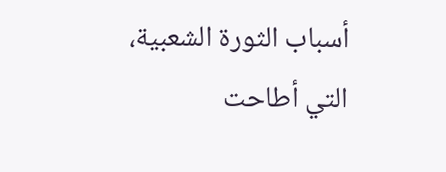أسباب الثورة الشعبية، التي أطاحت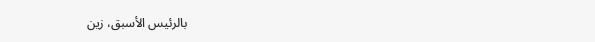بالرئيس الأسبق، زين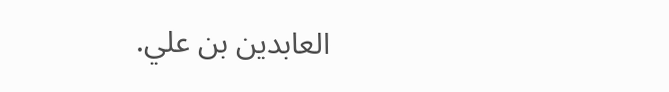العابدين بن علي.